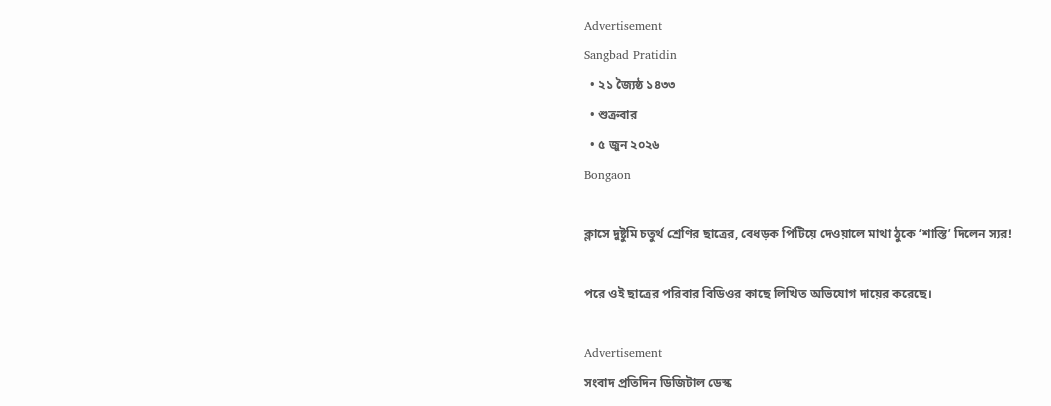Advertisement
Sangbad Pratidin
  • ২১ জ্যৈষ্ঠ ১৪৩৩
  • শুক্রবার
  • ৫ জুন ২০২৬
Bongaon

ক্লাসে দুষ্টুমি চতুর্থ শ্রেণির ছাত্রের, বেধড়ক পিটিয়ে দেওয়ালে মাথা ঠুকে ‘শাস্তি’ দিলেন স্যর!

পরে ওই ছাত্রের পরিবার বিডিওর কাছে লিখিত অভিযোগ দায়ের করেছে।

Advertisement
সংবাদ প্রতিদিন ডিজিটাল ডেস্ক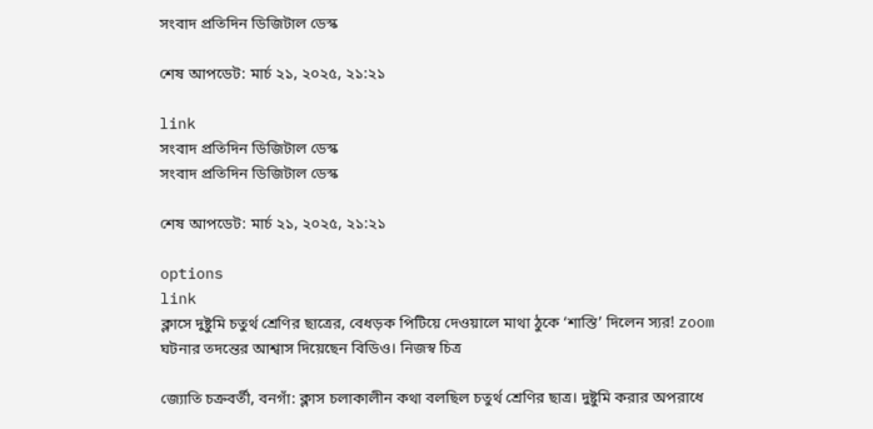সংবাদ প্রতিদিন ডিজিটাল ডেস্ক

শেষ আপডেট: মার্চ ২১, ২০২৫, ২১:২১

link
সংবাদ প্রতিদিন ডিজিটাল ডেস্ক
সংবাদ প্রতিদিন ডিজিটাল ডেস্ক

শেষ আপডেট: মার্চ ২১, ২০২৫, ২১:২১

options
link
ক্লাসে দুষ্টুমি চতুর্থ শ্রেণির ছাত্রের, বেধড়ক পিটিয়ে দেওয়ালে মাথা ঠুকে ‘শাস্তি’ দিলেন স্যর! zoom
ঘটনার তদন্তের আশ্বাস দিয়েছেন বিডিও। নিজস্ব চিত্র

জ্যোতি চক্রবর্তী, বনগাঁ: ক্লাস চলাকালীন কথা বলছিল চতুর্থ শ্রেণির ছাত্র। দুষ্টুমি করার অপরাধে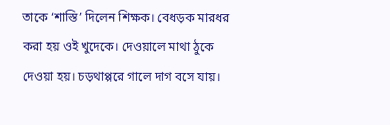তাকে ‘শাস্তি’ দিলেন শিক্ষক। বেধড়ক মারধর করা হয় ওই খুদেকে। দেওয়ালে মাথা ঠুকে দেওয়া হয়। চড়থাপ্পরে গালে দাগ বসে যায়।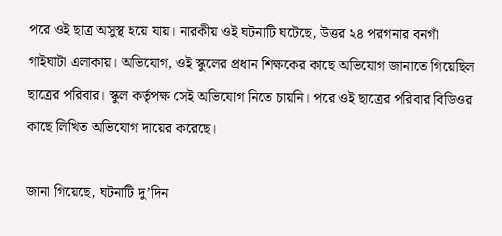পরে ওই ছাত্র অসুস্থ হয়ে যায়। নারকীয় ওই ঘটনাটি ঘটেছে, উত্তর ২৪ পরগনার বনগাঁ গাইঘাটা এলাকায়। অভিযোগ, ওই স্কুলের প্রধান শিক্ষকের কাছে অভিযোগ জানাতে গিয়েছিল ছাত্রের পরিবার। স্কুল কর্তৃপক্ষ সেই অভিযোগ নিতে চায়নি। পরে ওই ছাত্রের পরিবার বিডিওর কাছে লিখিত অভিযোগ দায়ের করেছে।

জানা গিয়েছে, ঘটনাটি দু’দিন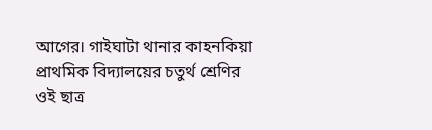আগের। গাইঘাটা থানার কাহনকিয়া প্রাথমিক বিদ্যালয়ের চতুর্থ শ্রেণির ওই ছাত্র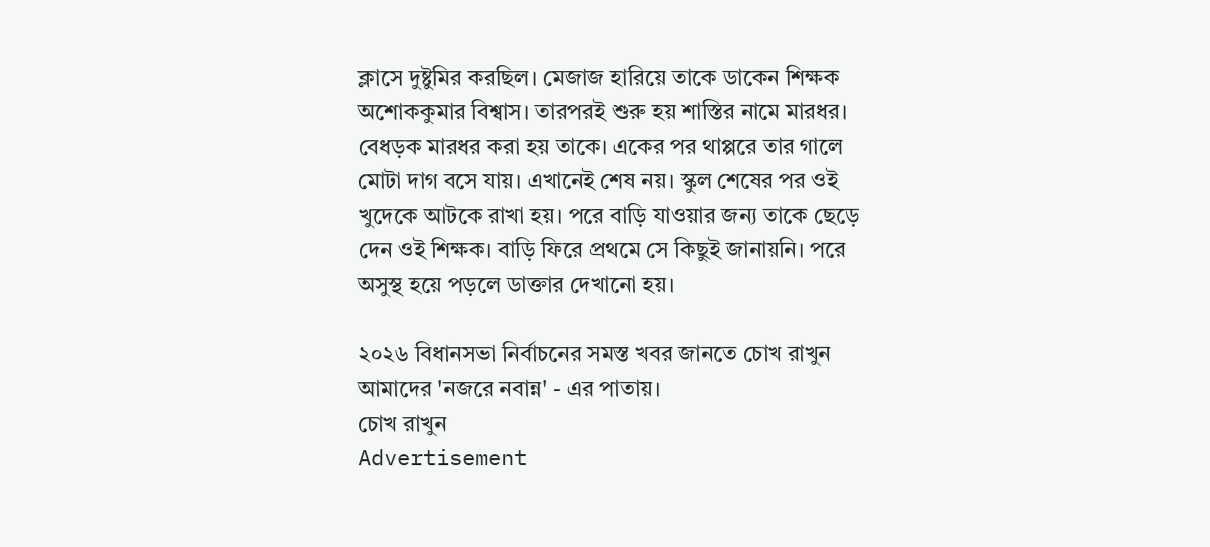ক্লাসে দুষ্টুমির করছিল। মেজাজ হারিয়ে তাকে ডাকেন শিক্ষক অশোককুমার বিশ্বাস। তারপরই শুরু হয় শাস্তির নামে মারধর। বেধড়ক মারধর করা হয় তাকে। একের পর থাপ্পরে তার গালে মোটা দাগ বসে যায়। এখানেই শেষ নয়। স্কুল শেষের পর ওই খুদেকে আটকে রাখা হয়। পরে বাড়ি যাওয়ার জন্য তাকে ছেড়ে দেন ওই শিক্ষক। বাড়ি ফিরে প্রথমে সে কিছুই জানায়নি। পরে অসুস্থ হয়ে পড়লে ডাক্তার দেখানো হয়।

২০২৬ বিধানসভা নির্বাচনের সমস্ত খবর জানতে চোখ রাখুন আমাদের 'নজরে নবান্ন' - এর পাতায়।
চোখ রাখুন
Advertisement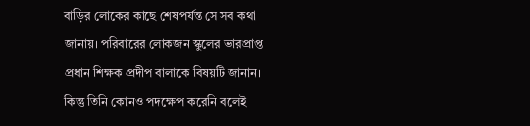বাড়ির লোকের কাছে শেষপর্যন্ত সে সব কথা জানায়। পরিবারের লোকজন স্কুলের ভারপ্রাপ্ত প্রধান শিক্ষক প্রদীপ বালাকে বিষয়টি জানান। কিন্তু তিনি কোনও পদক্ষেপ করেনি বলেই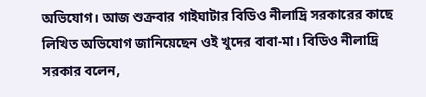অভিযোগ। আজ শুক্রবার গাইঘাটার বিডিও নীলাদ্রি সরকারের কাছে লিখিত অভিযোগ জানিয়েছেন ওই খুদের বাবা-মা। বিডিও নীলাদ্রি সরকার বলেন,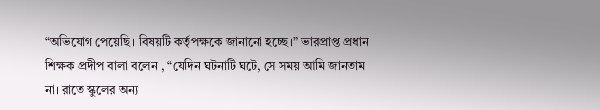“অভিযোগ পেয়েছি। বিষয়টি কর্তৃপক্ষকে জানানো হচ্ছে।” ভারপ্রাপ্ত প্রধান শিক্ষক প্রদীপ বালা বলেন , “যেদিন ঘটনাটি ঘটে, সে সময় আমি জানতাম না। রাতে স্কুলের অন্য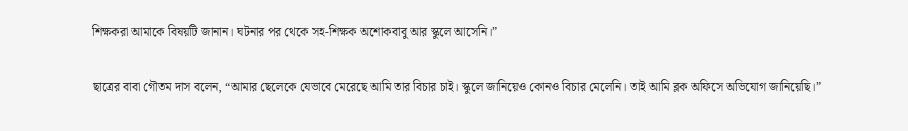শিক্ষকরা আমাকে বিষয়টি জানান। ঘটনার পর থেকে সহ-শিক্ষক অশোকবাবু আর স্কুলে আসেনি।”

ছাত্রের বাবা গৌতম দাস বলেন, “আমার ছেলেকে যেভাবে মেরেছে আমি তার বিচার চাই। স্কুলে জানিয়েও কোনও বিচার মেলেনি। তাই আমি ব্লক অফিসে অভিযোগ জানিয়েছি।”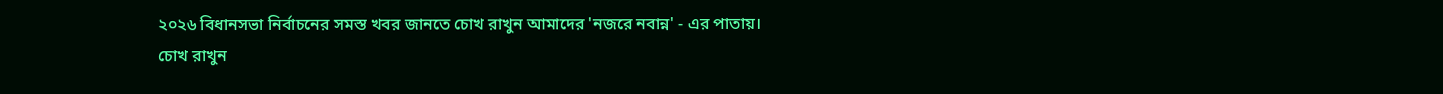২০২৬ বিধানসভা নির্বাচনের সমস্ত খবর জানতে চোখ রাখুন আমাদের 'নজরে নবান্ন' - এর পাতায়।
চোখ রাখুন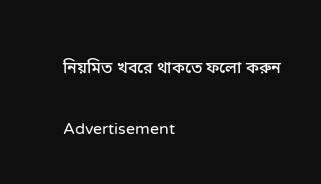নিয়মিত খবরে থাকতে ফলো করুন

Advertisement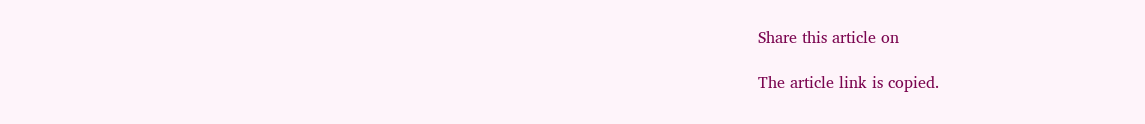Share this article on

The article link is copied.